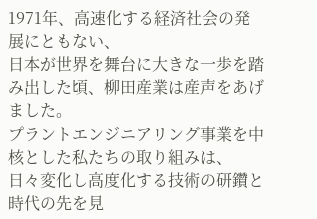1971年、高速化する経済社会の発展にともない、
日本が世界を舞台に大きな一歩を踏み出した頃、柳田産業は産声をあげました。
プラントエンジニアリング事業を中核とした私たちの取り組みは、
日々変化し高度化する技術の研鑽と時代の先を見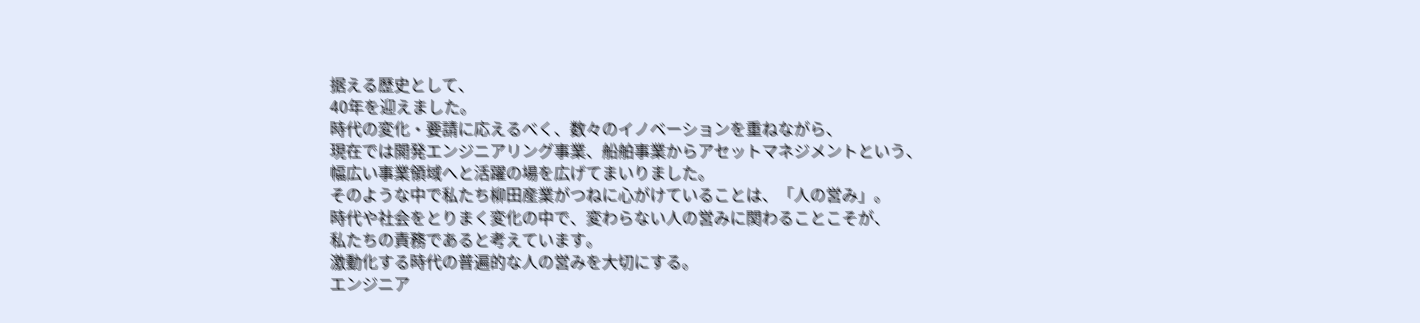据える歴史として、
40年を迎えました。
時代の変化・要請に応えるべく、数々のイノベーションを重ねながら、
現在では開発エンジニアリング事業、船舶事業からアセットマネジメントという、
幅広い事業領域へと活躍の場を広げてまいりました。
そのような中で私たち柳田産業がつねに心がけていることは、「人の営み」。
時代や社会をとりまく変化の中で、変わらない人の営みに関わることこそが、
私たちの責務であると考えています。
激動化する時代の普遍的な人の営みを大切にする。
エンジニア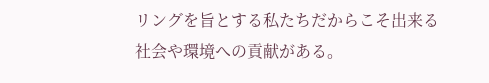リングを旨とする私たちだからこそ出来る社会や環境への貢献がある。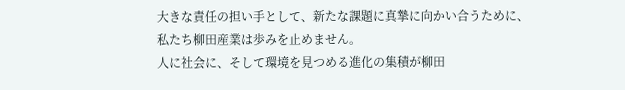大きな責任の担い手として、新たな課題に真摯に向かい合うために、
私たち柳田産業は歩みを止めません。
人に社会に、そして環境を見つめる進化の集積が柳田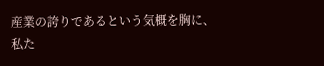産業の誇りであるという気概を胸に、
私た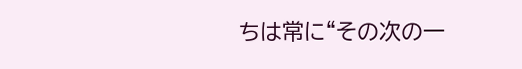ちは常に“その次の一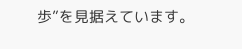歩”を見据えています。